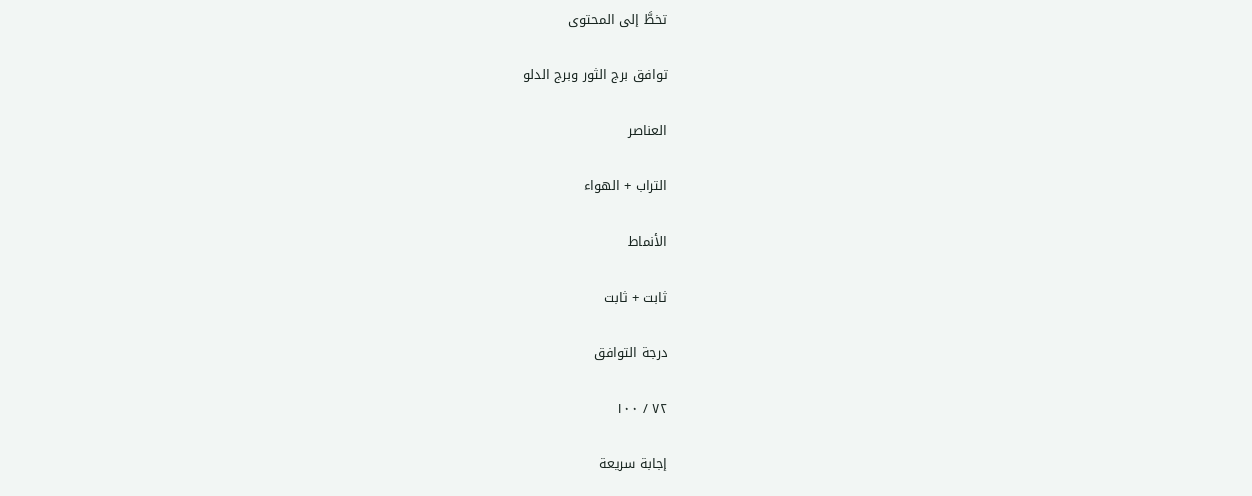تخطَّ إلى المحتوى

توافق برج الثور وبرج الدلو

العناصر

التراب + الهواء

الأنماط

ثابت + ثابت

درجة التوافق

٧٢ / ١٠٠

إجابة سريعة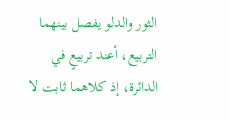الثور والدلو يفصل بينهما التربيع، أعند تربيعٍ في الدائرة، إذ كلاهما ثابت لا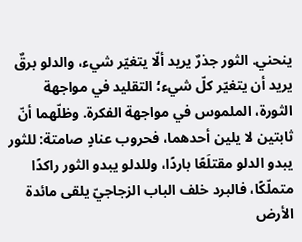ينحني. الثور جذرٌ يريد ألّا يتغيّر شيء، والدلو برقٌ يريد أن يتغيّر كلّ شيء؛ التقليد في مواجهة الثورة، الملموس في مواجهة الفكرة. وظلّهما أنّ ثابتين لا يلين أحدهما، فحروب عنادٍ صامتة: للثور يبدو الدلو مقتلَعًا باردًا، وللدلو يبدو الثور راكدًا متملّكًا، فالبرد خلف الباب الزجاجيّ يلقى مائدة الأرض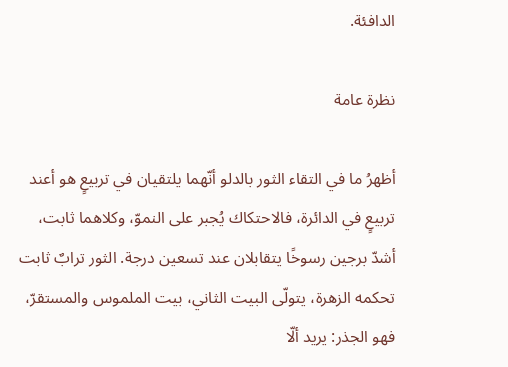الدافئة.

نظرة عامة

أظهرُ ما في التقاء الثور بالدلو أنّهما يلتقيان في تربيعٍ هو أعند تربيعٍ في الدائرة، فالاحتكاك يُجبر على النموّ، وكلاهما ثابت، أشدّ برجين رسوخًا يتقابلان عند تسعين درجة. الثور ترابٌ ثابت تحكمه الزهرة، يتولّى البيت الثاني، بيت الملموس والمستقرّ، فهو الجذر: يريد ألّا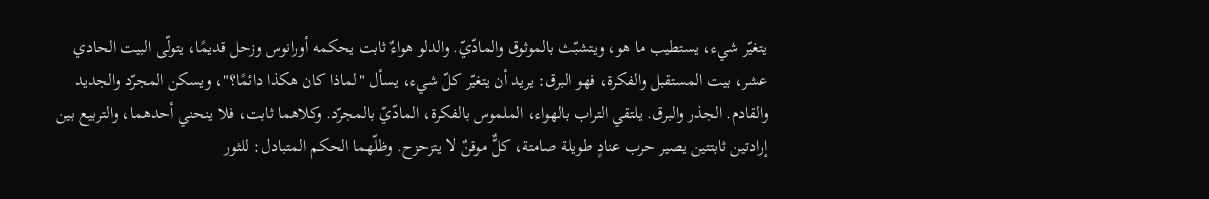يتغيّر شيء، يستطيب ما هو، ويتشبّث بالموثوق والمادّيّ. والدلو هواءٌ ثابت يحكمه أورانوس وزحل قديمًا، يتولّى البيت الحادي عشر، بيت المستقبل والفكرة، فهو البرق: يريد أن يتغيّر كلّ شيء، يسأل "لماذا كان هكذا دائمًا؟"، ويسكن المجرّد والجديد والقادم. الجذر والبرق. يلتقي التراب بالهواء، الملموس بالفكرة، المادّيّ بالمجرّد. وكلاهما ثابت، فلا ينحني أحدهما، والتربيع بين إرادتين ثابتتين يصير حرب عنادٍ طويلة صامتة، كلٌّ موقنٌ لا يتزحزح. وظلّهما الحكم المتبادل: للثور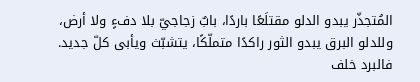المُتجذّر يبدو الدلو مقتلَعًا باردًا، بابٌ زجاجيّ بلا دفءٍ ولا أرض، وللدلو البرق يبدو الثور راكدًا متملّكًا، يتشبّث ويأبى كلّ جديد. فالبرد خلف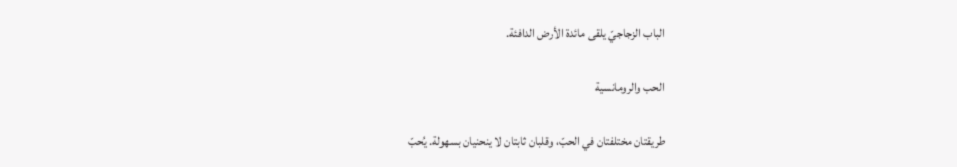الباب الزجاجيّ يلقى مائدة الأرض الدافئة.

الحب والرومانسية

طريقتان مختلفتان في الحبّ، وقلبان ثابتان لا ينحنيان بسهولة. يُحبّ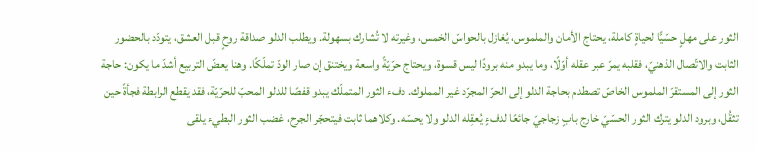الثور على مهلٍ حسّيًّا لحياةٍ كاملة، يحتاج الأمان والملموس، يُغازل بالحواسّ الخمس، وغيرته لا تُشارك بسهولة. ويطلب الدلو صداقة روحٍ قبل العشق، يتودّد بالحضور الثابت والاتّصال الذهنيّ، فقلبه يمرّ عبر عقله أوّلًا، وما يبدو منه برودًا ليس قسوة، ويحتاج حرّيّةً واسعة ويختنق إن صار الودّ تملّكًا. وهنا يعضّ التربيع أشدّ ما يكون: حاجة الثور إلى المستقرّ الملموس الخاصّ تصطدم بحاجة الدلو إلى الحرّ المجرّد غير المملوك. دفء الثور المتملّك يبدو قفصًا للدلو المحبّ للحرّيّة، فقد يقطع الرابطة فجأةً حين تثقُل، وبرود الدلو يترك الثور الحسّيّ خارج بابٍ زجاجيّ جائعًا لدفءٍ يُعقِله الدلو ولا يحسّه. وكلاهما ثابت فيتحجّر الجرح، غضب الثور البطيء يلقى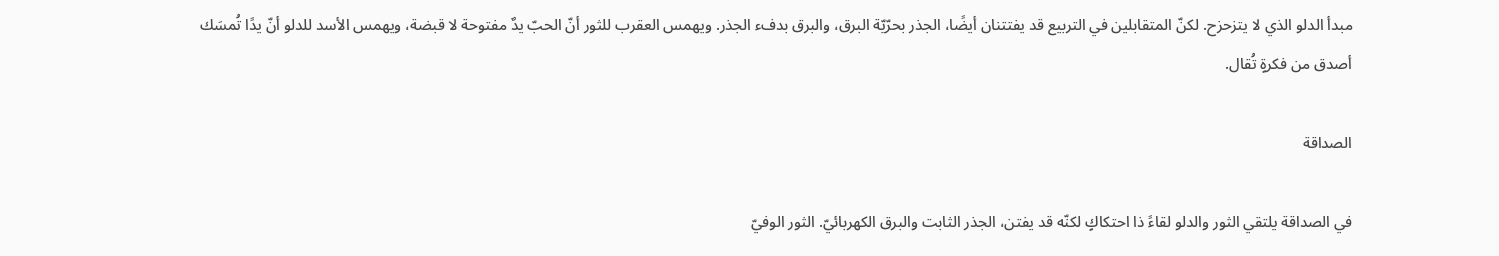مبدأ الدلو الذي لا يتزحزح. لكنّ المتقابلين في التربيع قد يفتتنان أيضًا، الجذر بحرّيّة البرق، والبرق بدفء الجذر. ويهمس العقرب للثور أنّ الحبّ يدٌ مفتوحة لا قبضة، ويهمس الأسد للدلو أنّ يدًا تُمسَك أصدق من فكرةٍ تُقال.

الصداقة

في الصداقة يلتقي الثور والدلو لقاءً ذا احتكاكٍ لكنّه قد يفتن، الجذر الثابت والبرق الكهربائيّ. الثور الوفيّ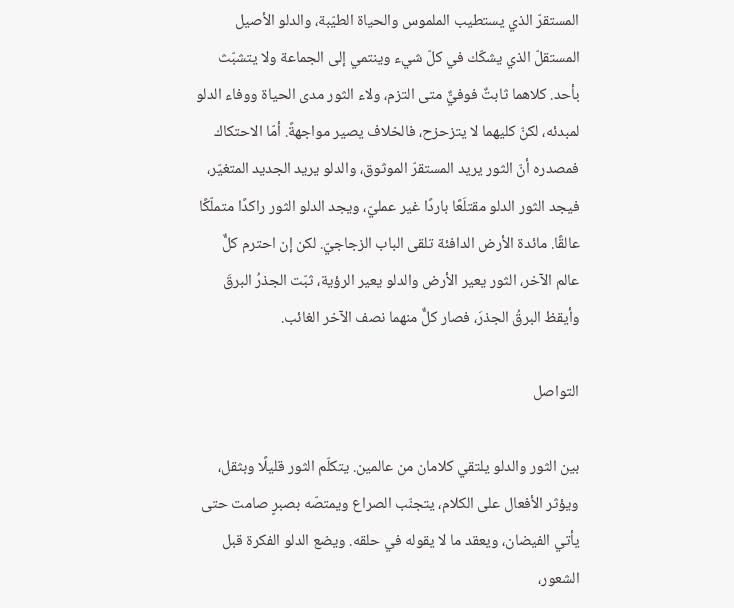المستقرّ الذي يستطيب الملموس والحياة الطيّبة، والدلو الأصيل المستقلّ الذي يشكّك في كلّ شيء وينتمي إلى الجماعة ولا يتشبّث بأحد. كلاهما ثابتٌ فوفيٌّ متى التزم، ولاء الثور مدى الحياة ووفاء الدلو لمبدئه، لكنّ كليهما لا يتزحزح، فالخلاف يصير مواجهةً. أمّا الاحتكاك فمصدره أنّ الثور يريد المستقرّ الموثوق، والدلو يريد الجديد المتغيّر، فيجد الثور الدلو مقتلَعًا باردًا غير عمليّ، ويجد الدلو الثور راكدًا متملّكًا عالقًا. مائدة الأرض الدافئة تلقى الباب الزجاجيّ. لكن إن احترم كلٌّ عالم الآخر، الثور يعير الأرض والدلو يعير الرؤية، ثبّت الجذرُ البرقَ وأيقظ البرقُ الجذرَ، فصار كلٌّ منهما نصف الآخر الغائب.

التواصل

بين الثور والدلو يلتقي كلامان من عالمين. يتكلّم الثور قليلًا وبثقل، ويؤثر الأفعال على الكلام، يتجنّب الصراع ويمتصّه بصبرٍ صامت حتى يأتي الفيضان، ويعقد ما لا يقوله في حلقه. ويضع الدلو الفكرة قبل الشعور،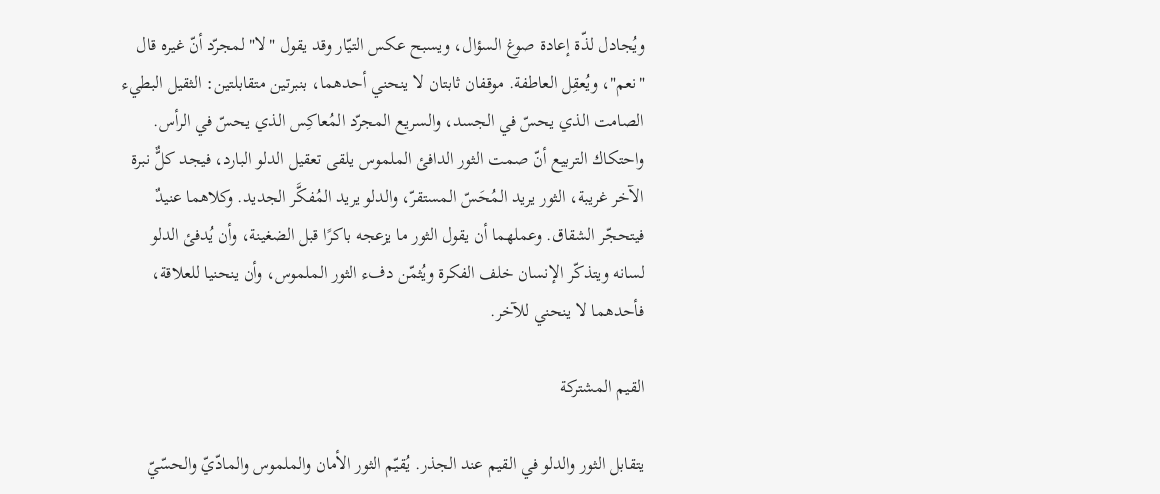ويُجادل لذّة إعادة صوغ السؤال، ويسبح عكس التيّار وقد يقول "لا" لمجرّد أنّ غيره قال "نعم"، ويُعقِل العاطفة. موقفان ثابتان لا ينحني أحدهما، بنبرتين متقابلتين: الثقيل البطيء الصامت الذي يحسّ في الجسد، والسريع المجرّد المُعاكِس الذي يحسّ في الرأس. واحتكاك التربيع أنّ صمت الثور الدافئ الملموس يلقى تعقيل الدلو البارد، فيجد كلٌّ نبرة الآخر غريبة، الثور يريد المُحَسّ المستقرّ، والدلو يريد المُفكَّر الجديد. وكلاهما عنيدٌ فيتحجّر الشقاق. وعملهما أن يقول الثور ما يزعجه باكرًا قبل الضغينة، وأن يُدفئ الدلو لسانه ويتذكّر الإنسان خلف الفكرة ويُثمّن دفء الثور الملموس، وأن ينحنيا للعلاقة، فأحدهما لا ينحني للآخر.

القيم المشتركة

يتقابل الثور والدلو في القيم عند الجذر. يُقيّم الثور الأمان والملموس والمادّيّ والحسّيّ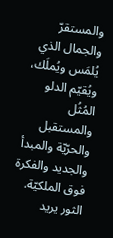والمستقرّ والجمال الذي يُلمَس ويُملَك، ويُقيّم الدلو المُثُل والمستقبل والحرّيّة والمبدأ والجديد والفكرة فوق الملكيّة. الثور يريد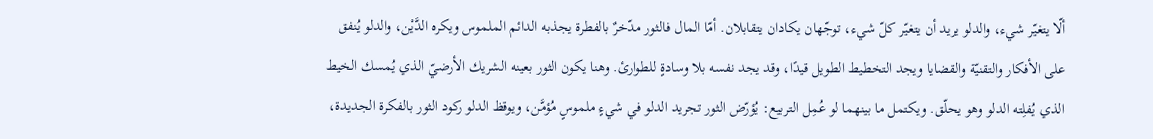ألّا يتغيّر شيء، والدلو يريد أن يتغيّر كلّ شيء، توجّهان يكادان يتقابلان. أمّا المال فالثور مدّخرٌ بالفطرة يجذبه الدائم الملموس ويكره الدَّيْن، والدلو يُنفق على الأفكار والتقنيّة والقضايا ويجد التخطيط الطويل قيدًا، وقد يجد نفسه بلا وسادةٍ للطوارئ. وهنا يكون الثور بعينه الشريك الأرضيّ الذي يُمسك الخيط الذي يُفلِته الدلو وهو يحلّق. ويكتمل ما بينهما لو عُمِل التربيع: يُؤرّض الثور تجريد الدلو في شيءٍ ملموسٍ مُؤمَّن، ويوقظ الدلو ركود الثور بالفكرة الجديدة،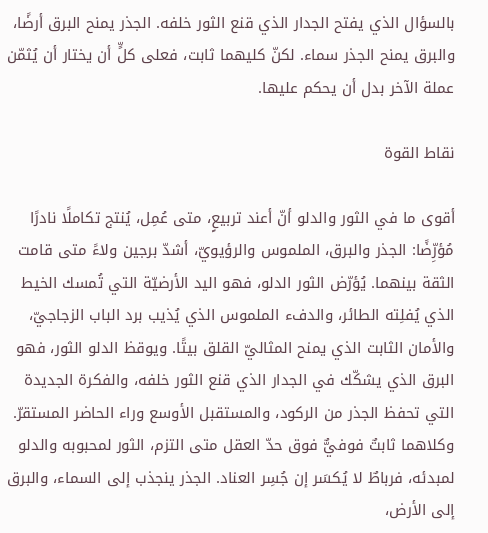بالسؤال الذي يفتح الجدار الذي قنع الثور خلفه. الجذر يمنح البرق أرضًا، والبرق يمنح الجذر سماء. لكنّ كليهما ثابت، فعلى كلٍّ أن يختار أن يُثمّن عملة الآخر بدل أن يحكم عليها.

نقاط القوة

أقوى ما في الثور والدلو أنّ أعند تربيعٍ، متى عُمِل، يُنتج تكاملًا نادرًا مُؤرِّضًا: الجذر والبرق، الملموس والرؤيويّ، أشدّ برجين ولاءً متى قامت الثقة بينهما. يُؤرّض الثور الدلو، فهو اليد الأرضيّة التي تُمسك الخيط الذي يُفلِته الطائر، والدفء الملموس الذي يُذيب برد الباب الزجاجيّ، والأمان الثابت الذي يمنح المثاليّ القلق بيتًا. ويوقظ الدلو الثور، فهو البرق الذي يشكّك في الجدار الذي قنع الثور خلفه، والفكرة الجديدة التي تحفظ الجذر من الركود، والمستقبل الأوسع وراء الحاضر المستقرّ. وكلاهما ثابتٌ فوفيٌّ فوق حدّ العقل متى التزم، الثور لمحبوبه والدلو لمبدئه، فرباطٌ لا يُكسَر إن جُسِر العناد. الجذر ينجذب إلى السماء، والبرق إلى الأرض،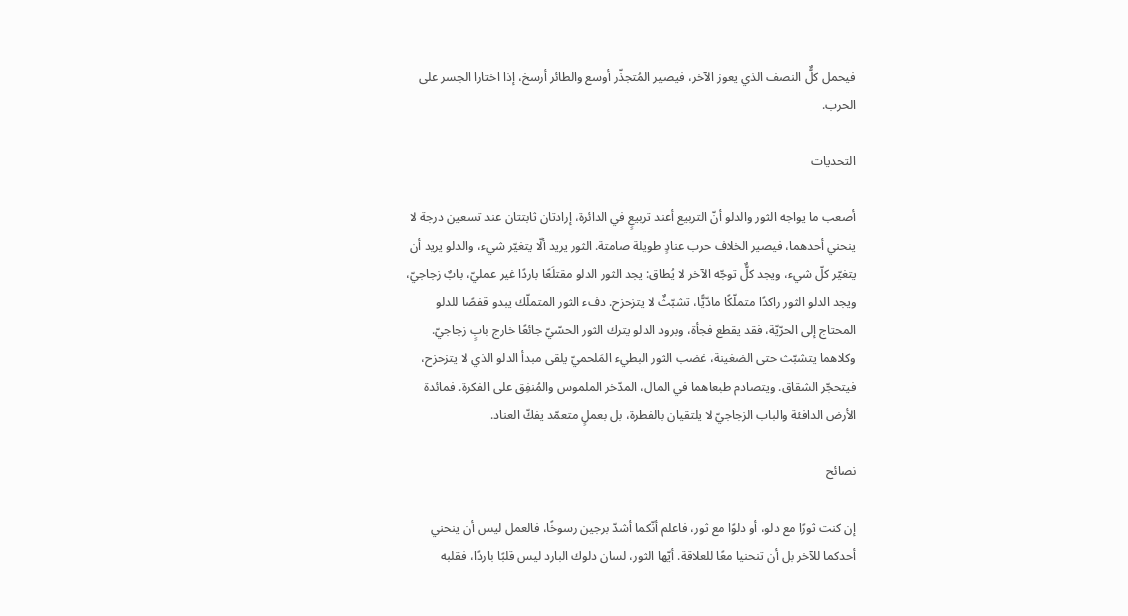فيحمل كلٌّ النصف الذي يعوز الآخر، فيصير المُتجذّر أوسع والطائر أرسخ، إذا اختارا الجسر على الحرب.

التحديات

أصعب ما يواجه الثور والدلو أنّ التربيع أعند تربيعٍ في الدائرة، إرادتان ثابتتان عند تسعين درجة لا ينحني أحدهما، فيصير الخلاف حرب عنادٍ طويلة صامتة. الثور يريد ألّا يتغيّر شيء، والدلو يريد أن يتغيّر كلّ شيء، ويجد كلٌّ توجّه الآخر لا يُطاق: يجد الثور الدلو مقتلَعًا باردًا غير عمليّ، بابٌ زجاجيّ، ويجد الدلو الثور راكدًا متملّكًا مادّيًّا، تشبّثٌ لا يتزحزح. دفء الثور المتملّك يبدو قفصًا للدلو المحتاج إلى الحرّيّة، فقد يقطع فجأة، وبرود الدلو يترك الثور الحسّيّ جائعًا خارج بابٍ زجاجيّ. وكلاهما يتشبّث حتى الضغينة، غضب الثور البطيء المَلحميّ يلقى مبدأ الدلو الذي لا يتزحزح، فيتحجّر الشقاق. ويتصادم طبعاهما في المال، المدّخر الملموس والمُنفِق على الفكرة. فمائدة الأرض الدافئة والباب الزجاجيّ لا يلتقيان بالفطرة، بل بعملٍ متعمّد يفكّ العناد.

نصائح

إن كنت ثورًا مع دلو، أو دلوًا مع ثور، فاعلم أنّكما أشدّ برجين رسوخًا، فالعمل ليس أن ينحني أحدكما للآخر بل أن تنحنيا معًا للعلاقة. أيّها الثور، لسان دلوك البارد ليس قلبًا باردًا، فقلبه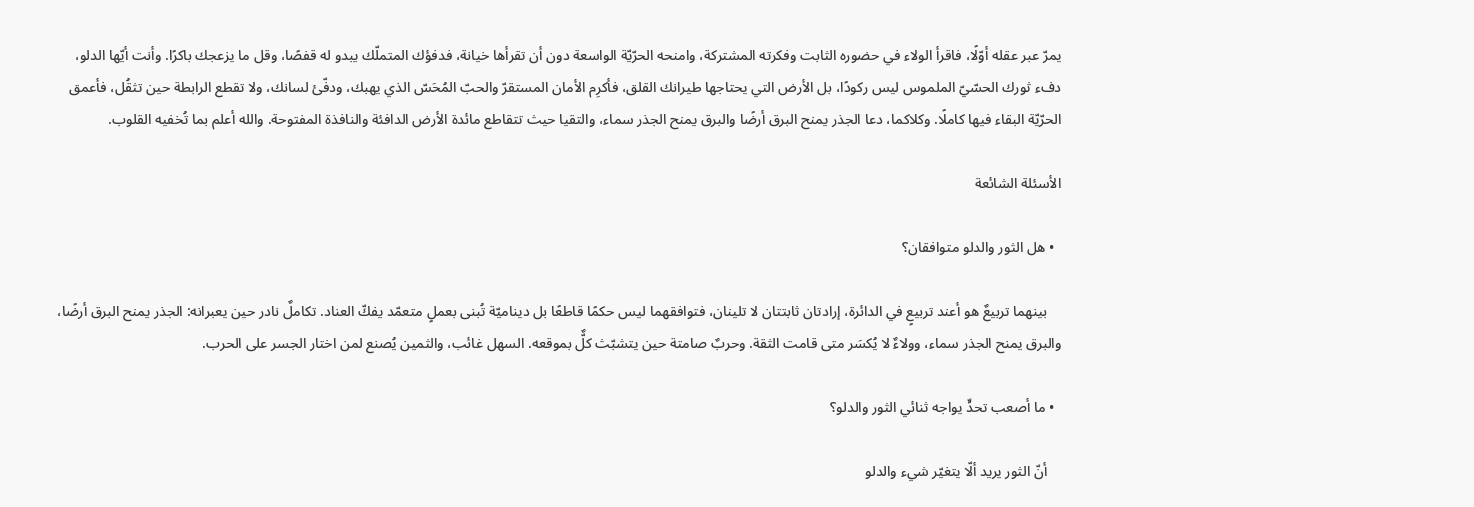يمرّ عبر عقله أوّلًا، فاقرأ الولاء في حضوره الثابت وفكرته المشتركة، وامنحه الحرّيّة الواسعة دون أن تقرأها خيانة، فدفؤك المتملّك يبدو له قفصًا، وقل ما يزعجك باكرًا. وأنت أيّها الدلو، دفء ثورك الحسّيّ الملموس ليس ركودًا، بل الأرض التي يحتاجها طيرانك القلق، فأكرِم الأمان المستقرّ والحبّ المُحَسّ الذي يهبك، ودفّئ لسانك، ولا تقطع الرابطة حين تثقُل، فأعمق الحرّيّة البقاء فيها كاملًا. وكلاكما، دعا الجذر يمنح البرق أرضًا والبرق يمنح الجذر سماء، والتقيا حيث تتقاطع مائدة الأرض الدافئة والنافذة المفتوحة. والله أعلم بما تُخفيه القلوب.

الأسئلة الشائعة

  • هل الثور والدلو متوافقان؟

    بينهما تربيعٌ هو أعند تربيعٍ في الدائرة، إرادتان ثابتتان لا تلينان، فتوافقهما ليس حكمًا قاطعًا بل ديناميّة تُبنى بعملٍ متعمّد يفكّ العناد. تكاملٌ نادر حين يعبرانه: الجذر يمنح البرق أرضًا، والبرق يمنح الجذر سماء، وولاءٌ لا يُكسَر متى قامت الثقة. وحربٌ صامتة حين يتشبّث كلٌّ بموقعه. السهل غائب، والثمين يُصنع لمن اختار الجسر على الحرب.

  • ما أصعب تحدٍّ يواجه ثنائي الثور والدلو؟

    أنّ الثور يريد ألّا يتغيّر شيء والدلو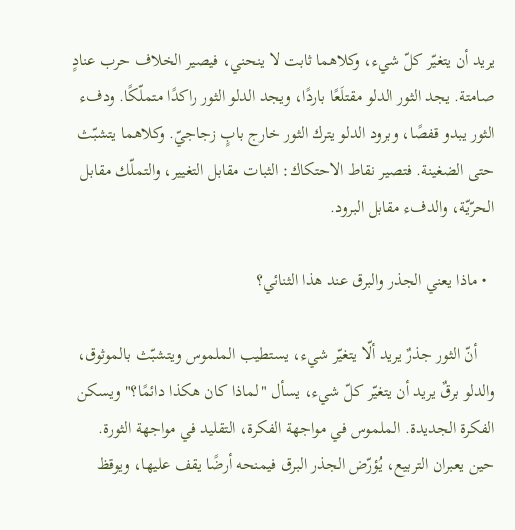يريد أن يتغيّر كلّ شيء، وكلاهما ثابت لا ينحني، فيصير الخلاف حرب عنادٍ صامتة. يجد الثور الدلو مقتلَعًا باردًا، ويجد الدلو الثور راكدًا متملّكًا. ودفء الثور يبدو قفصًا، وبرود الدلو يترك الثور خارج بابٍ زجاجيّ. وكلاهما يتشبّث حتى الضغينة. فتصير نقاط الاحتكاك: الثبات مقابل التغيير، والتملّك مقابل الحرّيّة، والدفء مقابل البرود.

  • ماذا يعني الجذر والبرق عند هذا الثنائي؟

    أنّ الثور جذرٌ يريد ألّا يتغيّر شيء، يستطيب الملموس ويتشبّث بالموثوق، والدلو برقٌ يريد أن يتغيّر كلّ شيء، يسأل "لماذا كان هكذا دائمًا؟" ويسكن الفكرة الجديدة. الملموس في مواجهة الفكرة، التقليد في مواجهة الثورة. حين يعبران التربيع، يُؤرّض الجذر البرق فيمنحه أرضًا يقف عليها، ويوقظ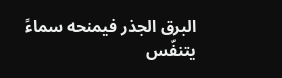البرق الجذر فيمنحه سماءً يتنفّس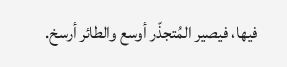فيها، فيصير المُتجذّر أوسع والطائر أرسخ.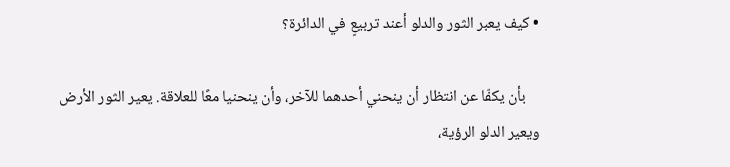• كيف يعبر الثور والدلو أعند تربيعٍ في الدائرة؟

    بأن يكفّا عن انتظار أن ينحني أحدهما للآخر، وأن ينحنيا معًا للعلاقة. يعير الثور الأرض ويعير الدلو الرؤية،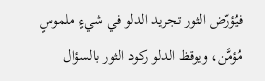فيُؤرّض الثور تجريد الدلو في شيءٍ ملموسٍ مُؤمَّن، ويوقظ الدلو ركود الثور بالسؤال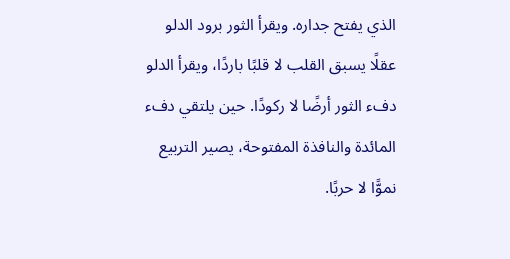الذي يفتح جداره. ويقرأ الثور برود الدلو عقلًا يسبق القلب لا قلبًا باردًا، ويقرأ الدلو دفء الثور أرضًا لا ركودًا. حين يلتقي دفء المائدة والنافذة المفتوحة، يصير التربيع نموًّا لا حربًا.